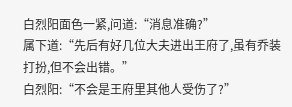白烈阳面色一紧,问道:“消息准确?”
属下道:“先后有好几位大夫进出王府了,虽有乔装打扮,但不会出错。”
白烈阳:“不会是王府里其他人受伤了?”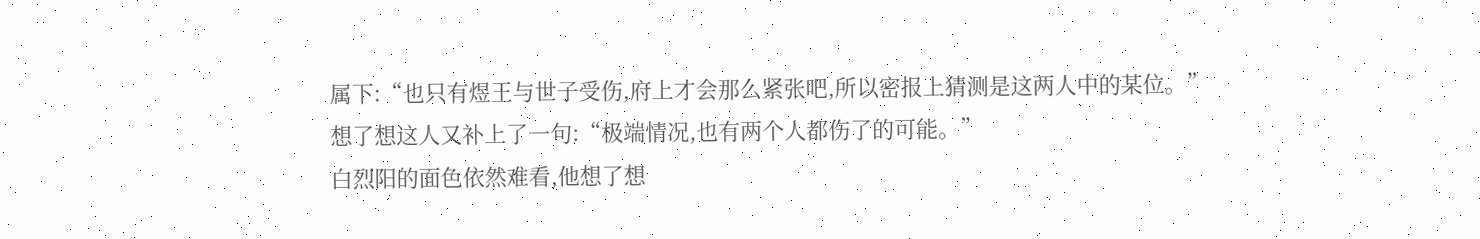属下:“也只有煜王与世子受伤,府上才会那么紧张吧,所以密报上猜测是这两人中的某位。”
想了想这人又补上了一句:“极端情况,也有两个人都伤了的可能。”
白烈阳的面色依然难看,他想了想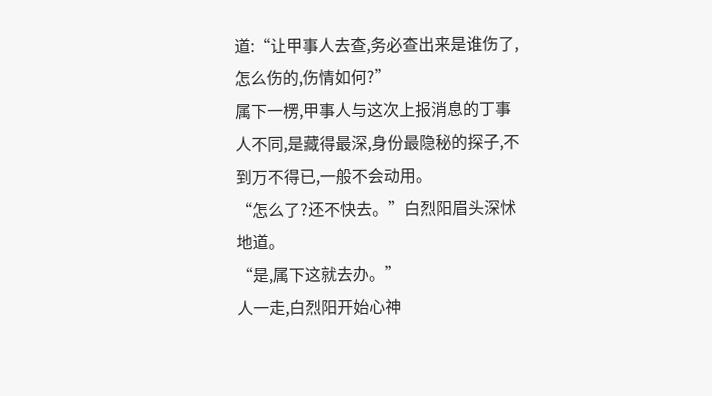道:“让甲事人去查,务必查出来是谁伤了,怎么伤的,伤情如何?”
属下一楞,甲事人与这次上报消息的丁事人不同,是藏得最深,身份最隐秘的探子,不到万不得已,一般不会动用。
“怎么了?还不快去。”白烈阳眉头深怵地道。
“是,属下这就去办。”
人一走,白烈阳开始心神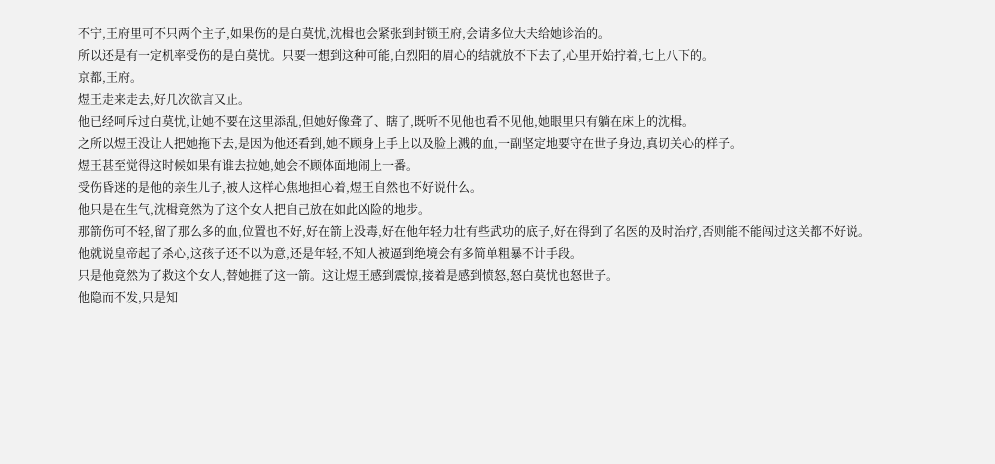不宁,王府里可不只两个主子,如果伤的是白莫忧,沈楫也会紧张到封锁王府,会请多位大夫给她诊治的。
所以还是有一定机率受伤的是白莫忧。只要一想到这种可能,白烈阳的眉心的结就放不下去了,心里开始拧着,七上八下的。
京都,王府。
煜王走来走去,好几次欲言又止。
他已经呵斥过白莫忧,让她不要在这里添乱,但她好像聋了、瞎了,既听不见他也看不见他,她眼里只有躺在床上的沈楫。
之所以煜王没让人把她拖下去,是因为他还看到,她不顾身上手上以及脸上溅的血,一副坚定地要守在世子身边,真切关心的样子。
煜王甚至觉得这时候如果有谁去拉她,她会不顾体面地闹上一番。
受伤昏迷的是他的亲生儿子,被人这样心焦地担心着,煜王自然也不好说什么。
他只是在生气,沈楫竟然为了这个女人把自己放在如此凶险的地步。
那箭伤可不轻,留了那么多的血,位置也不好,好在箭上没毒,好在他年轻力壮有些武功的底子,好在得到了名医的及时治疗,否则能不能闯过这关都不好说。
他就说皇帝起了杀心,这孩子还不以为意,还是年轻,不知人被逼到绝境会有多简单粗暴不计手段。
只是他竟然为了救这个女人,替她捱了这一箭。这让煜王感到震惊,接着是感到愤怒,怒白莫忧也怒世子。
他隐而不发,只是知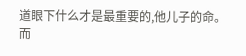道眼下什么才是最重要的,他儿子的命。
而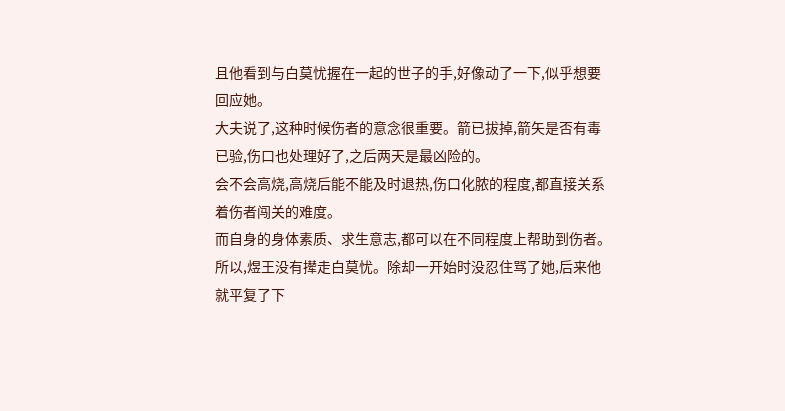且他看到与白莫忧握在一起的世子的手,好像动了一下,似乎想要回应她。
大夫说了,这种时候伤者的意念很重要。箭已拔掉,箭矢是否有毒已验,伤口也处理好了,之后两天是最凶险的。
会不会高烧,高烧后能不能及时退热,伤口化脓的程度,都直接关系着伤者闯关的难度。
而自身的身体素质、求生意志,都可以在不同程度上帮助到伤者。
所以,煜王没有撵走白莫忧。除却一开始时没忍住骂了她,后来他就平复了下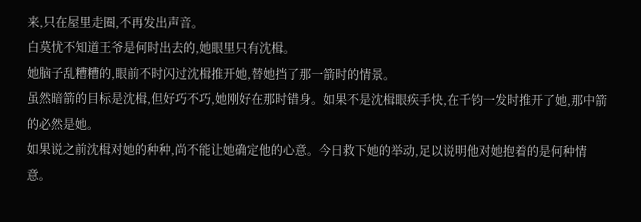来,只在屋里走圈,不再发出声音。
白莫忧不知道王爷是何时出去的,她眼里只有沈楫。
她脑子乱糟糟的,眼前不时闪过沈楫推开她,替她挡了那一箭时的情景。
虽然暗箭的目标是沈楫,但好巧不巧,她刚好在那时错身。如果不是沈楫眼疾手快,在千钧一发时推开了她,那中箭的必然是她。
如果说之前沈楫对她的种种,尚不能让她确定他的心意。今日救下她的举动,足以说明他对她抱着的是何种情意。